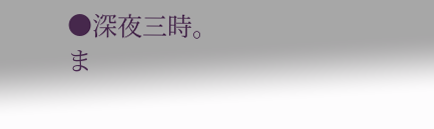●深夜三時。
ま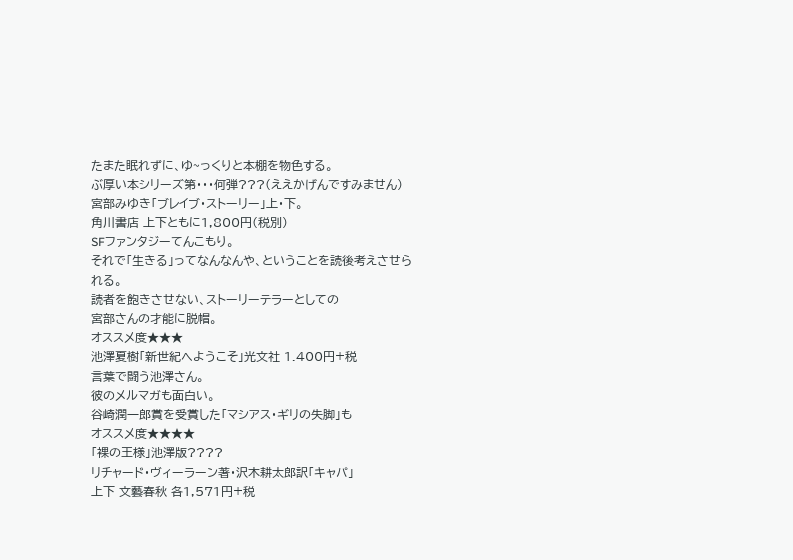たまた眠れずに、ゆ~っくりと本棚を物色する。
ぶ厚い本シリーズ第・・・何弾???(ええかげんですみません)
宮部みゆき「ブレイブ・ストーリー」上・下。
角川書店 上下ともに1,800円(税別)
SFファンタジーてんこもり。
それで「生きる」ってなんなんや、ということを読後考えさせられる。
読者を飽きさせない、ストーリーテラーとしての
宮部さんの才能に脱帽。
オススメ度★★★
池澤夏樹「新世紀へようこそ」光文社 1.400円+税
言葉で闘う池澤さん。
彼のメルマガも面白い。
谷崎潤一郎賞を受賞した「マシアス・ギリの失脚」も
オススメ度★★★★
「裸の王様」池澤版????
リチャード・ヴィーラーン著・沢木耕太郎訳「キャパ」
上下 文藝春秋 各1,571円+税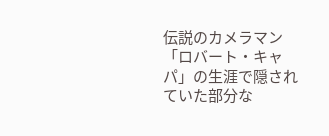伝説のカメラマン「ロバート・キャパ」の生涯で隠されていた部分な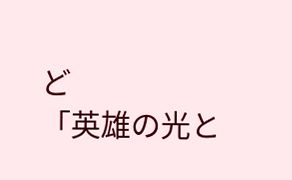ど
「英雄の光と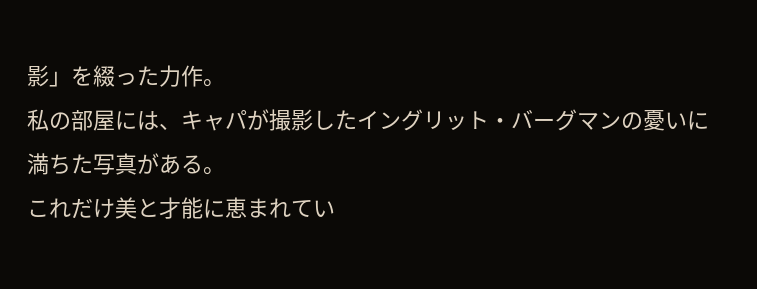影」を綴った力作。
私の部屋には、キャパが撮影したイングリット・バーグマンの憂いに
満ちた写真がある。
これだけ美と才能に恵まれてい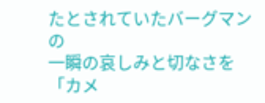たとされていたバーグマンの
一瞬の哀しみと切なさを「カメ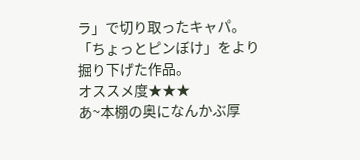ラ」で切り取ったキャパ。
「ちょっとピンぼけ」をより掘り下げた作品。
オススメ度★★★
あ~本棚の奥になんかぶ厚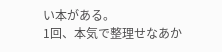い本がある。
1回、本気で整理せなあか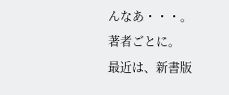んなあ・・・。
著者ごとに。
最近は、新書版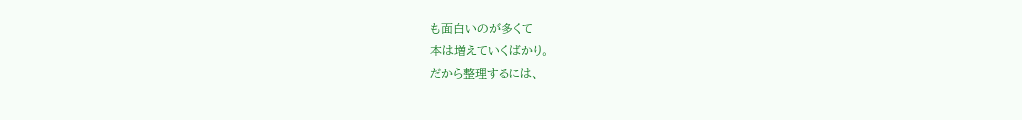も面白いのが多くて
本は増えていくばかり。
だから整理するには、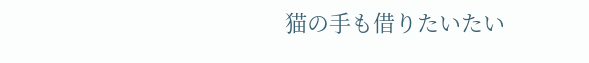猫の手も借りたいたい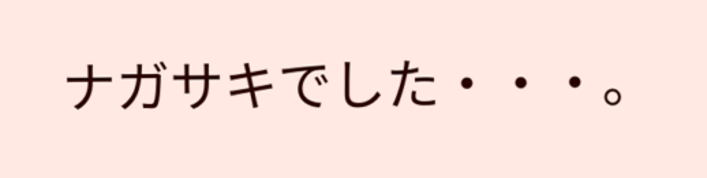ナガサキでした・・・。